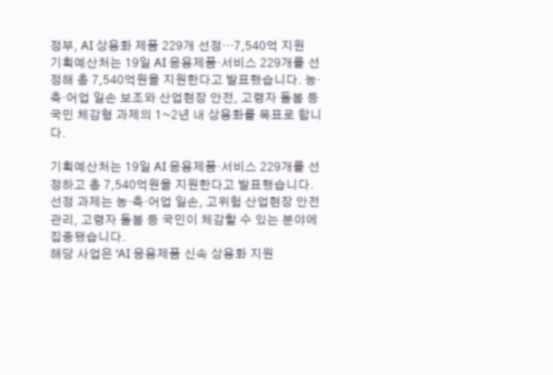정부, AI 상용화 제품 229개 선정…7,540억 지원
기획예산처는 19일 AI 응용제품·서비스 229개를 선정해 총 7,540억원을 지원한다고 발표했습니다. 농·축·어업 일손 보조와 산업현장 안전, 고령자 돌봄 등 국민 체감형 과제의 1~2년 내 상용화를 목표로 합니다.

기획예산처는 19일 AI 응용제품·서비스 229개를 선정하고 총 7,540억원을 지원한다고 발표했습니다. 선정 과제는 농·축·어업 일손, 고위험 산업현장 안전관리, 고령자 돌봄 등 국민이 체감할 수 있는 분야에 집중됐습니다.
해당 사업은 'AI 응용제품 신속 상용화 지원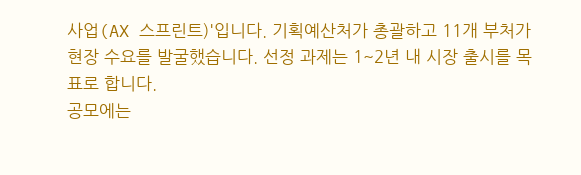사업(AX 스프린트)'입니다. 기획예산처가 총괄하고 11개 부처가 현장 수요를 발굴했습니다. 선정 과제는 1~2년 내 시장 출시를 목표로 합니다.
공모에는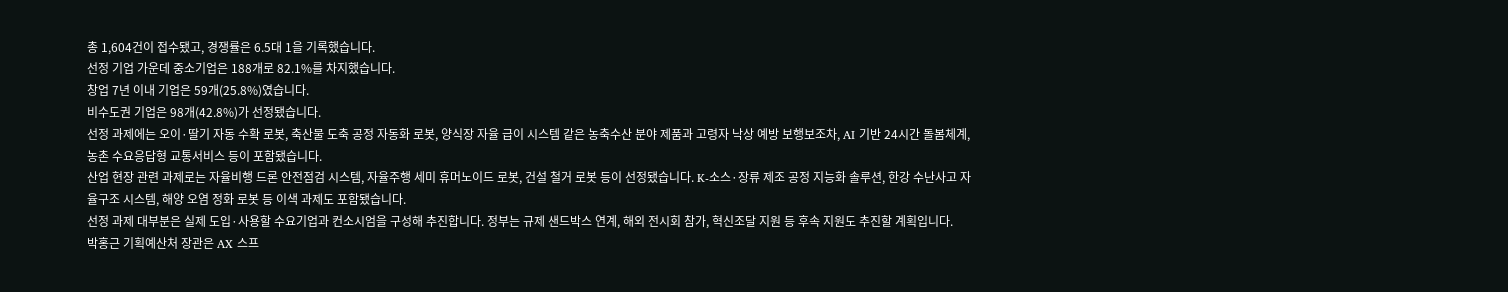총 1,604건이 접수됐고, 경쟁률은 6.5대 1을 기록했습니다.
선정 기업 가운데 중소기업은 188개로 82.1%를 차지했습니다.
창업 7년 이내 기업은 59개(25.8%)였습니다.
비수도권 기업은 98개(42.8%)가 선정됐습니다.
선정 과제에는 오이·딸기 자동 수확 로봇, 축산물 도축 공정 자동화 로봇, 양식장 자율 급이 시스템 같은 농축수산 분야 제품과 고령자 낙상 예방 보행보조차, AI 기반 24시간 돌봄체계, 농촌 수요응답형 교통서비스 등이 포함됐습니다.
산업 현장 관련 과제로는 자율비행 드론 안전점검 시스템, 자율주행 세미 휴머노이드 로봇, 건설 철거 로봇 등이 선정됐습니다. K-소스·장류 제조 공정 지능화 솔루션, 한강 수난사고 자율구조 시스템, 해양 오염 정화 로봇 등 이색 과제도 포함됐습니다.
선정 과제 대부분은 실제 도입·사용할 수요기업과 컨소시엄을 구성해 추진합니다. 정부는 규제 샌드박스 연계, 해외 전시회 참가, 혁신조달 지원 등 후속 지원도 추진할 계획입니다.
박홍근 기획예산처 장관은 AX 스프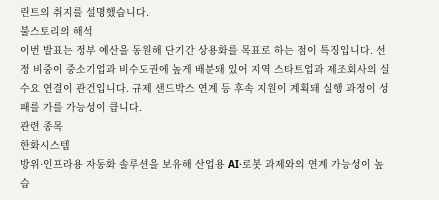린트의 취지를 설명했습니다.
불스토리의 해석
이번 발표는 정부 예산을 동원해 단기간 상용화를 목표로 하는 점이 특징입니다. 선정 비중이 중소기업과 비수도권에 높게 배분돼 있어 지역 스타트업과 제조회사의 실수요 연결이 관건입니다. 규제 샌드박스 연계 등 후속 지원이 계획돼 실행 과정이 성패를 가를 가능성이 큽니다.
관련 종목
한화시스템
방위·인프라용 자동화 솔루션을 보유해 산업용 AI·로봇 과제와의 연계 가능성이 높습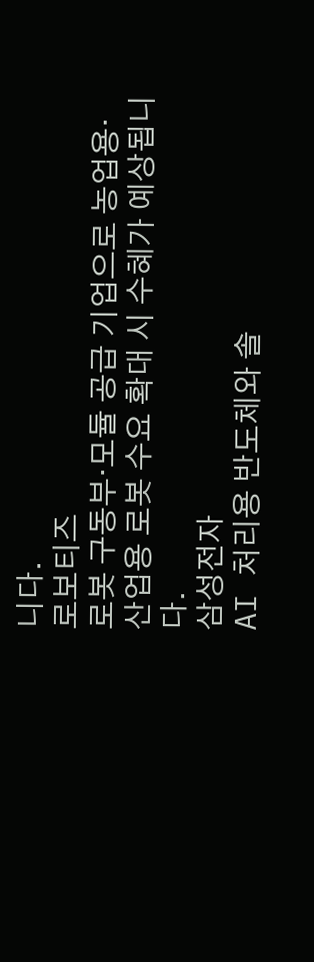니다.
로보티즈
로봇 구동부·모듈 공급 기업으로 농업용·산업용 로봇 수요 확대 시 수혜가 예상됩니다.
삼성전자
AI 처리용 반도체와 솔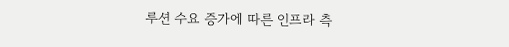루션 수요 증가에 따른 인프라 측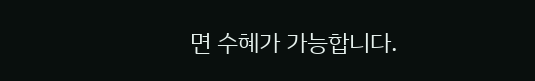면 수혜가 가능합니다.